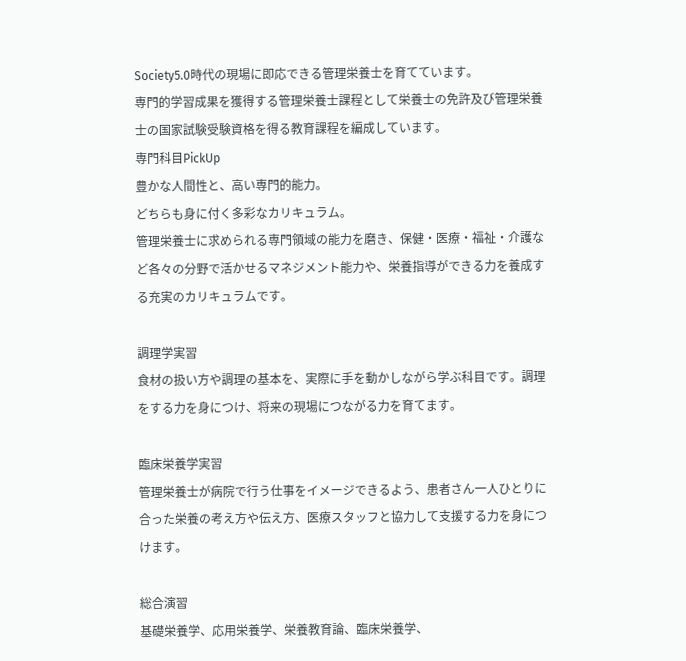Society5.0時代の現場に即応できる管理栄養士を育てています。
専門的学習成果を獲得する管理栄養士課程として栄養士の免許及び管理栄養士の国家試験受験資格を得る教育課程を編成しています。
専門科目PickUp
豊かな人間性と、高い専門的能力。
どちらも身に付く多彩なカリキュラム。
管理栄養士に求められる専門領域の能力を磨き、保健・医療・福祉・介護など各々の分野で活かせるマネジメント能力や、栄養指導ができる力を養成する充実のカリキュラムです。

調理学実習
食材の扱い方や調理の基本を、実際に手を動かしながら学ぶ科目です。調理をする力を身につけ、将来の現場につながる力を育てます。

臨床栄養学実習
管理栄養士が病院で行う仕事をイメージできるよう、患者さん一人ひとりに合った栄養の考え方や伝え方、医療スタッフと協力して支援する力を身につけます。

総合演習
基礎栄養学、応用栄養学、栄養教育論、臨床栄養学、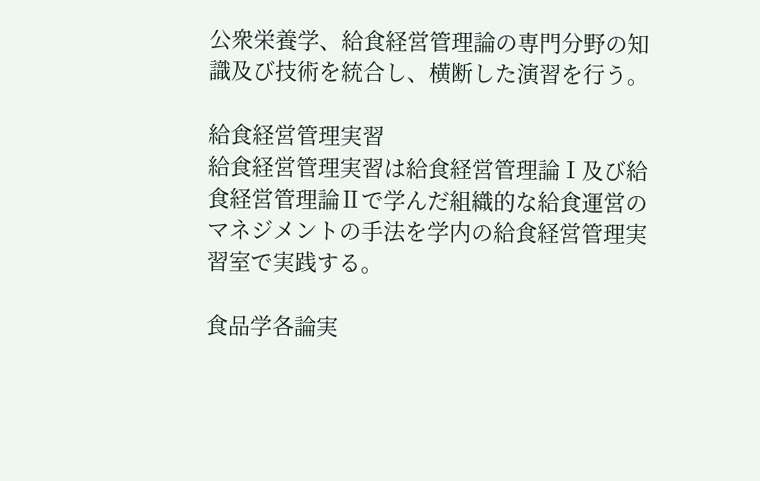公衆栄養学、給食経営管理論の専門分野の知識及び技術を統合し、横断した演習を行う。

給食経営管理実習
給食経営管理実習は給食経営管理論Ⅰ及び給食経営管理論Ⅱで学んだ組織的な給食運営のマネジメントの手法を学内の給食経営管理実習室で実践する。

食品学各論実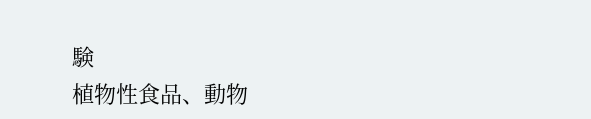験
植物性食品、動物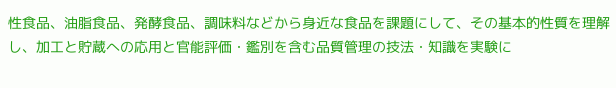性食品、油脂食品、発酵食品、調味料などから身近な食品を課題にして、その基本的性質を理解し、加工と貯蔵への応用と官能評価・鑑別を含む品質管理の技法・知識を実験に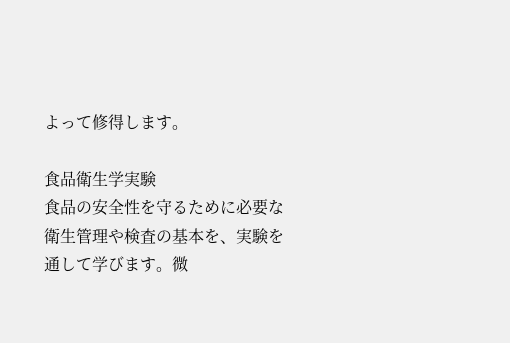よって修得します。

食品衛生学実験
食品の安全性を守るために必要な衛生管理や検査の基本を、実験を通して学びます。微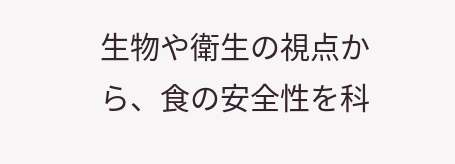生物や衛生の視点から、食の安全性を科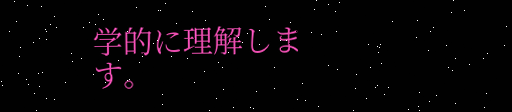学的に理解します。